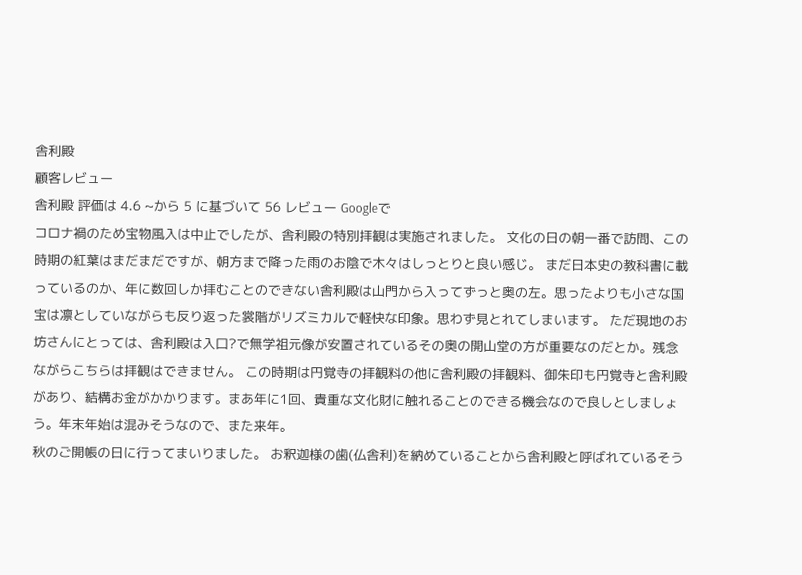舎利殿
顧客レビュー
舎利殿 評価は 4.6 ~から 5 に基づいて 56 レビュー Googleで
コロナ禍のため宝物風入は中止でしたが、舎利殿の特別拝観は実施されました。 文化の日の朝一番で訪問、この時期の紅葉はまだまだですが、朝方まで降った雨のお陰で木々はしっとりと良い感じ。 まだ日本史の教科書に載っているのか、年に数回しか拝むことのできない舎利殿は山門から入ってずっと奥の左。思ったよりも小さな国宝は凛としていながらも反り返った裳階がリズミカルで軽快な印象。思わず見とれてしまいます。 ただ現地のお坊さんにとっては、舎利殿は入口?で無学祖元像が安置されているその奥の開山堂の方が重要なのだとか。残念ながらこちらは拝観はできません。 この時期は円覚寺の拝観料の他に舎利殿の拝観料、御朱印も円覚寺と舎利殿があり、結構お金がかかります。まあ年に1回、貴重な文化財に触れることのできる機会なので良しとしましょう。年末年始は混みそうなので、また来年。
秋のご開帳の日に行ってまいりました。 お釈迦様の歯(仏舎利)を納めていることから舎利殿と呼ばれているそう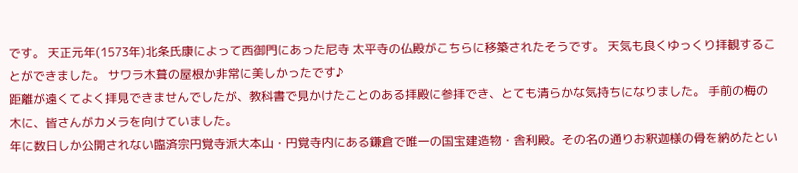です。 天正元年(1573年)北条氏康によって西御門にあった尼寺 太平寺の仏殿がこちらに移築されたそうです。 天気も良くゆっくり拝観することができました。 サワラ木葺の屋根か非常に美しかったです♪
距離が遠くてよく拝見できませんでしたが、教科書で見かけたことのある拝殿に参拝でき、とても清らかな気持ちになりました。 手前の梅の木に、皆さんがカメラを向けていました。
年に数日しか公開されない臨済宗円覚寺派大本山・円覚寺内にある鎌倉で唯一の国宝建造物・舎利殿。その名の通りお釈迦様の骨を納めたとい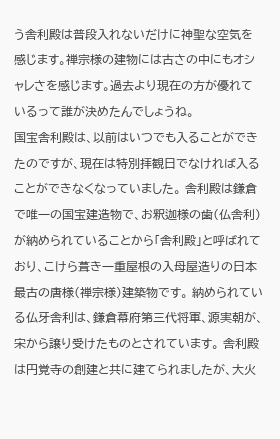う舎利殿は普段入れないだけに神聖な空気を感じます。禅宗様の建物には古さの中にもオシャレさを感じます。過去より現在の方が優れているって誰が決めたんでしょうね。
国宝舎利殿は、以前はいつでも入ることができたのですが、現在は特別拝観日でなければ入ることができなくなっていました。 舎利殿は鎌倉で唯一の国宝建造物で、お釈迦様の歯(仏舎利)が納められていることから「舎利殿」と呼ばれており、こけら葺き一重屋根の入母屋造りの日本最古の唐様(禅宗様)建築物です。 納められている仏牙舎利は、鎌倉幕府第三代将軍、源実朝が、宋から譲り受けたものとされています。 舎利殿は円覚寺の創建と共に建てられましたが、大火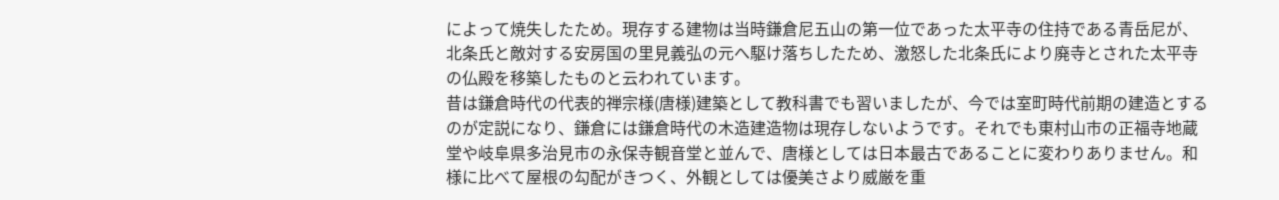によって焼失したため。現存する建物は当時鎌倉尼五山の第一位であった太平寺の住持である青岳尼が、北条氏と敵対する安房国の里見義弘の元へ駆け落ちしたため、激怒した北条氏により廃寺とされた太平寺の仏殿を移築したものと云われています。
昔は鎌倉時代の代表的禅宗様(唐様)建築として教科書でも習いましたが、今では室町時代前期の建造とするのが定説になり、鎌倉には鎌倉時代の木造建造物は現存しないようです。それでも東村山市の正福寺地蔵堂や岐阜県多治見市の永保寺観音堂と並んで、唐様としては日本最古であることに変わりありません。和様に比べて屋根の勾配がきつく、外観としては優美さより威厳を重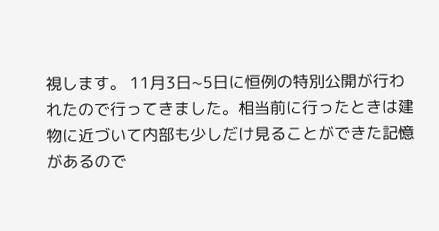視します。 11月3日~5日に恒例の特別公開が行われたので行ってきました。相当前に行ったときは建物に近づいて内部も少しだけ見ることができた記憶があるので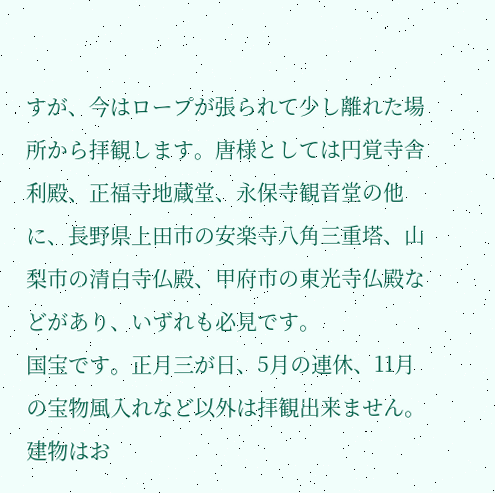すが、今はロープが張られて少し離れた場所から拝観します。唐様としては円覚寺舎利殿、正福寺地蔵堂、永保寺観音堂の他に、長野県上田市の安楽寺八角三重塔、山梨市の清白寺仏殿、甲府市の東光寺仏殿などがあり、いずれも必見です。
国宝です。正月三が日、5月の連休、11月の宝物風入れなど以外は拝観出来ません。 建物はお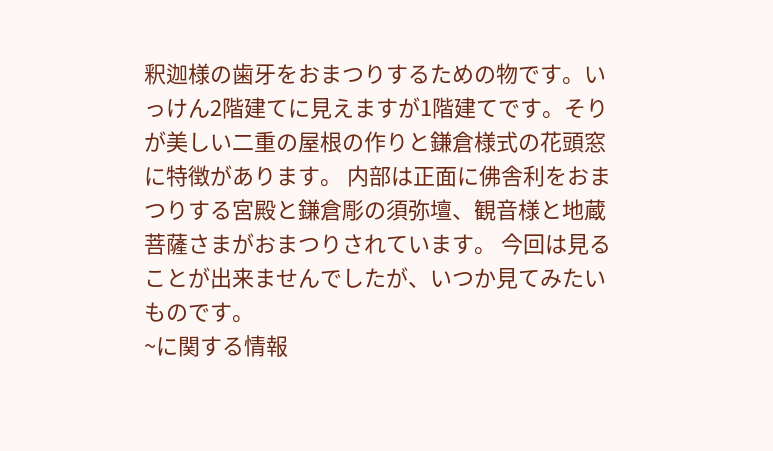釈迦様の歯牙をおまつりするための物です。いっけん2階建てに見えますが1階建てです。そりが美しい二重の屋根の作りと鎌倉様式の花頭窓に特徴があります。 内部は正面に佛舎利をおまつりする宮殿と鎌倉彫の須弥壇、観音様と地蔵菩薩さまがおまつりされています。 今回は見ることが出来ませんでしたが、いつか見てみたいものです。
~に関する情報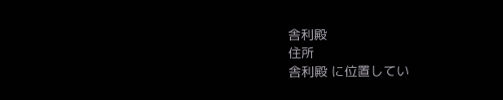舎利殿
住所
舎利殿 に位置してい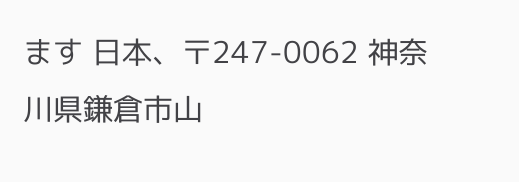ます 日本、〒247-0062 神奈川県鎌倉市山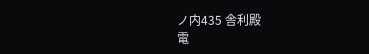ノ内435 舎利殿
電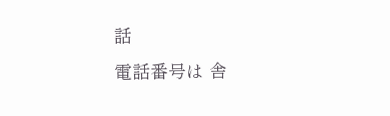話
電話番号は 舎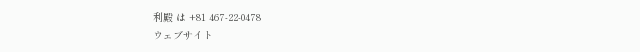利殿 は +81 467-22-0478
ウェブサイト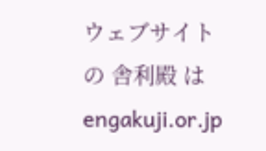ウェブサイトの 舎利殿 は engakuji.or.jp